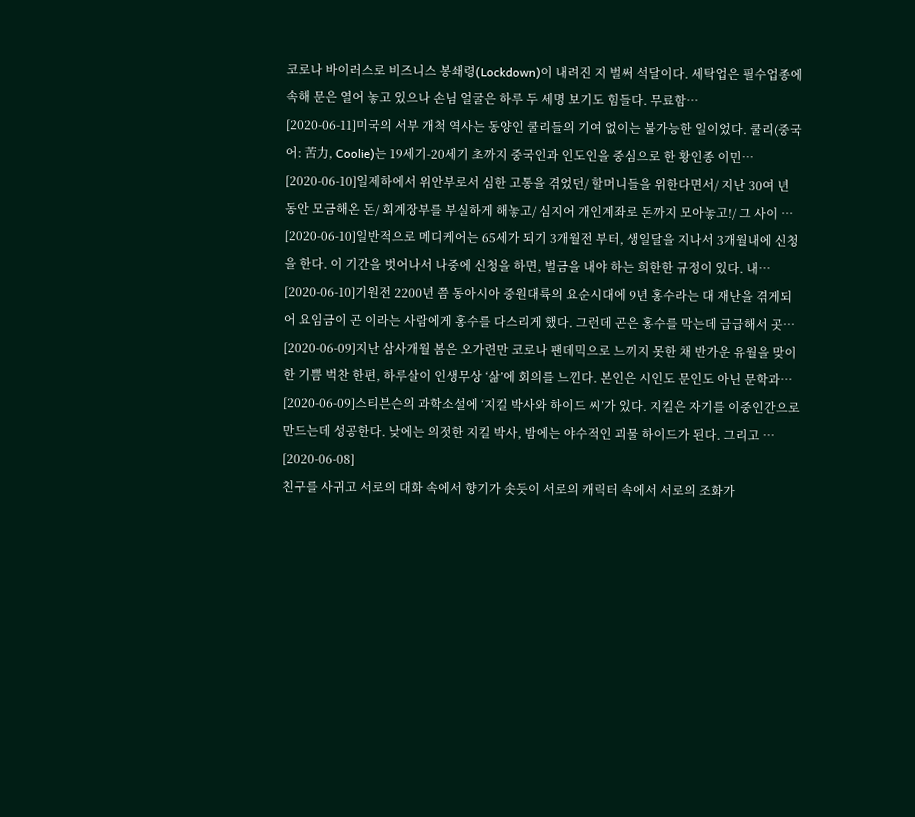코로나 바이러스로 비즈니스 봉쇄령(Lockdown)이 내려진 지 벌써 석달이다. 세탁업은 필수업종에 속해 문은 열어 놓고 있으나 손님 얼굴은 하루 두 세명 보기도 힘들다. 무료함…
[2020-06-11]미국의 서부 개척 역사는 동양인 쿨리들의 기여 없이는 불가능한 일이었다. 쿨리(중국어: 苦力, Coolie)는 19세기-20세기 초까지 중국인과 인도인을 중심으로 한 황인종 이민…
[2020-06-10]일제하에서 위안부로서 심한 고통을 겪었던/ 할머니들을 위한다면서/ 지난 30여 년 동안 모금해온 돈/ 회계장부를 부실하게 해놓고/ 심지어 개인계좌로 돈까지 모아놓고!/ 그 사이 …
[2020-06-10]일반적으로 메디케어는 65세가 되기 3개월전 부터, 생일달을 지나서 3개월내에 신청을 한다. 이 기간을 벗어나서 나중에 신청을 하면, 벌금을 내야 하는 희한한 규정이 있다. 내…
[2020-06-10]기원전 2200년 쯤 동아시아 중원대륙의 요순시대에 9년 홍수라는 대 재난을 겪게되어 요임금이 곤 이라는 사람에게 홍수를 다스리게 했다. 그런데 곤은 홍수를 막는데 급급해서 곳…
[2020-06-09]지난 삼사개월 봄은 오가련만 코로나 팬데믹으로 느끼지 못한 채 반가운 유월을 맞이한 기쁨 벅찬 한편, 하루살이 인생무상 ‘삶’에 회의를 느낀다. 본인은 시인도 문인도 아닌 문학과…
[2020-06-09]스티븐슨의 과학소설에 ‘지킬 박사와 하이드 씨’가 있다. 지킬은 자기를 이중인간으로 만드는데 성공한다. 낮에는 의젓한 지킬 박사, 밤에는 야수적인 괴물 하이드가 된다. 그리고 …
[2020-06-08]
친구를 사귀고 서로의 대화 속에서 향기가 솟듯이 서로의 캐릭터 속에서 서로의 조화가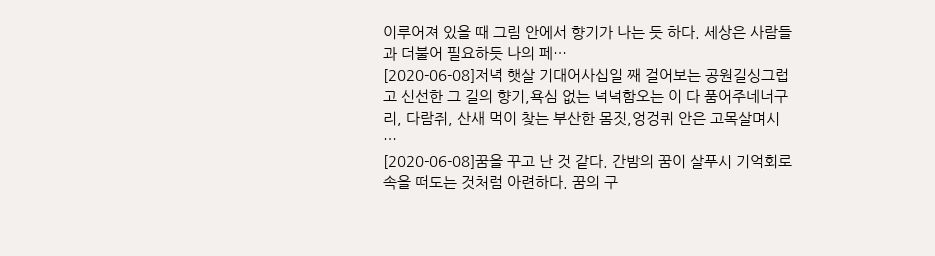이루어져 있을 때 그림 안에서 향기가 나는 듯 하다. 세상은 사람들과 더불어 필요하듯 나의 페…
[2020-06-08]저녁 햇살 기대어사십일 째 걸어보는 공원길싱그럽고 신선한 그 길의 향기,욕심 없는 넉넉함오는 이 다 품어주네너구리, 다람쥐, 산새 먹이 찾는 부산한 몸짓,엉겅퀴 안은 고목살며시 …
[2020-06-08]꿈을 꾸고 난 것 같다. 간밤의 꿈이 살푸시 기억회로 속을 떠도는 것처럼 아련하다. 꿈의 구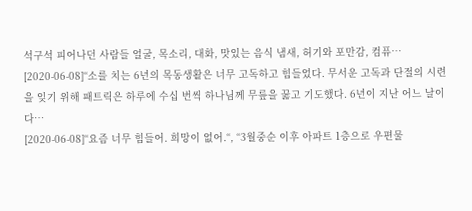석구석 피어나던 사람들 얼굴, 목소리, 대화, 맛있는 음식 냄새, 허기와 포만감, 컴퓨…
[2020-06-08]“소를 치는 6년의 목동생활은 너무 고독하고 힘들었다. 무서운 고독과 단절의 시련을 잊기 위해 패트릭은 하루에 수십 번씩 하나님께 무릎을 꿇고 기도했다. 6년이 지난 어느 날이다…
[2020-06-08]“요즘 너무 힘들어. 희망이 없어.“, “3월중순 이후 아파트 1층으로 우편물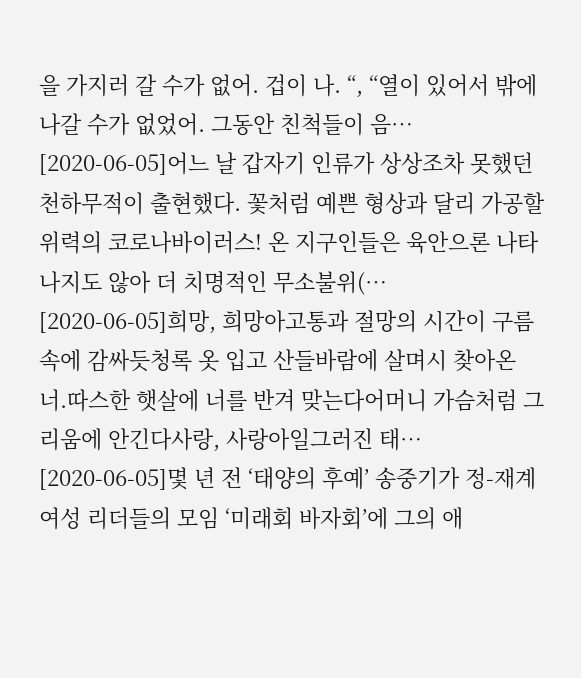을 가지러 갈 수가 없어. 겁이 나. “, “열이 있어서 밖에 나갈 수가 없었어. 그동안 친척들이 음…
[2020-06-05]어느 날 갑자기 인류가 상상조차 못했던 천하무적이 출현했다. 꽃처럼 예쁜 형상과 달리 가공할 위력의 코로나바이러스! 온 지구인들은 육안으론 나타나지도 않아 더 치명적인 무소불위(…
[2020-06-05]희망, 희망아고통과 절망의 시간이 구름 속에 감싸듯청록 옷 입고 산들바람에 살며시 찾아온 너.따스한 햇살에 너를 반겨 맞는다어머니 가슴처럼 그리움에 안긴다사랑, 사랑아일그러진 태…
[2020-06-05]몇 년 전 ‘태양의 후예’ 송중기가 정-재계 여성 리더들의 모임 ‘미래회 바자회’에 그의 애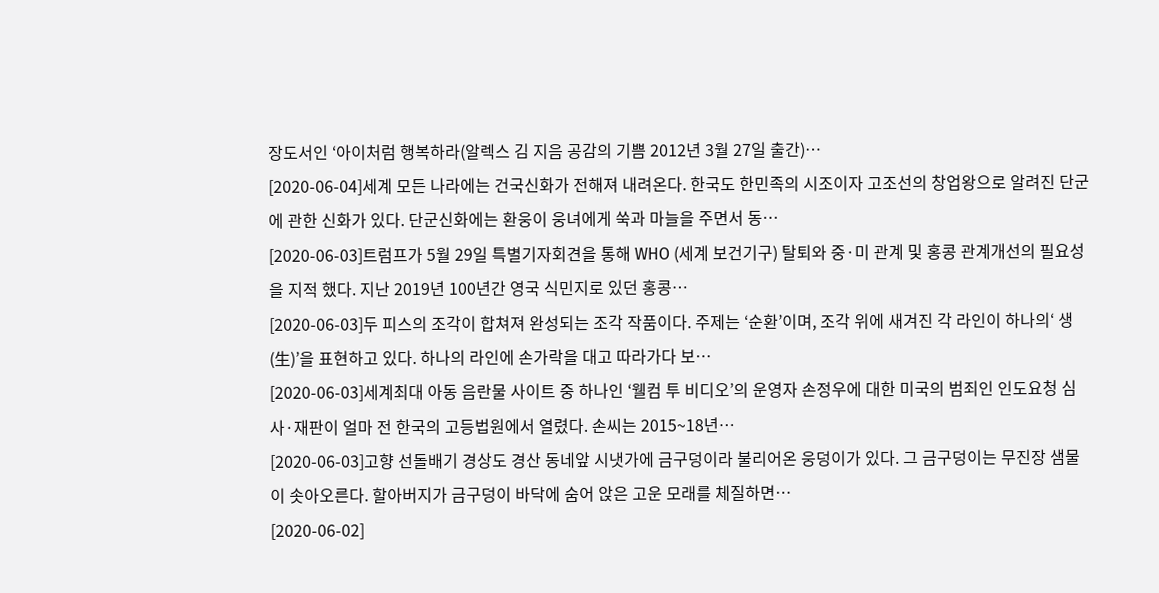장도서인 ‘아이처럼 행복하라(알렉스 김 지음 공감의 기쁨 2012년 3월 27일 출간)…
[2020-06-04]세계 모든 나라에는 건국신화가 전해져 내려온다. 한국도 한민족의 시조이자 고조선의 창업왕으로 알려진 단군에 관한 신화가 있다. 단군신화에는 환웅이 웅녀에게 쑥과 마늘을 주면서 동…
[2020-06-03]트럼프가 5월 29일 특별기자회견을 통해 WHO (세계 보건기구) 탈퇴와 중·미 관계 및 홍콩 관계개선의 필요성을 지적 했다. 지난 2019년 100년간 영국 식민지로 있던 홍콩…
[2020-06-03]두 피스의 조각이 합쳐져 완성되는 조각 작품이다. 주제는 ‘순환’이며, 조각 위에 새겨진 각 라인이 하나의‘ 생(生)’을 표현하고 있다. 하나의 라인에 손가락을 대고 따라가다 보…
[2020-06-03]세계최대 아동 음란물 사이트 중 하나인 ‘웰컴 투 비디오’의 운영자 손정우에 대한 미국의 범죄인 인도요청 심사·재판이 얼마 전 한국의 고등법원에서 열렸다. 손씨는 2015~18년…
[2020-06-03]고향 선돌배기 경상도 경산 동네앞 시냇가에 금구덩이라 불리어온 웅덩이가 있다. 그 금구덩이는 무진장 샘물이 솟아오른다. 할아버지가 금구덩이 바닥에 숨어 앉은 고운 모래를 체질하면…
[2020-06-02]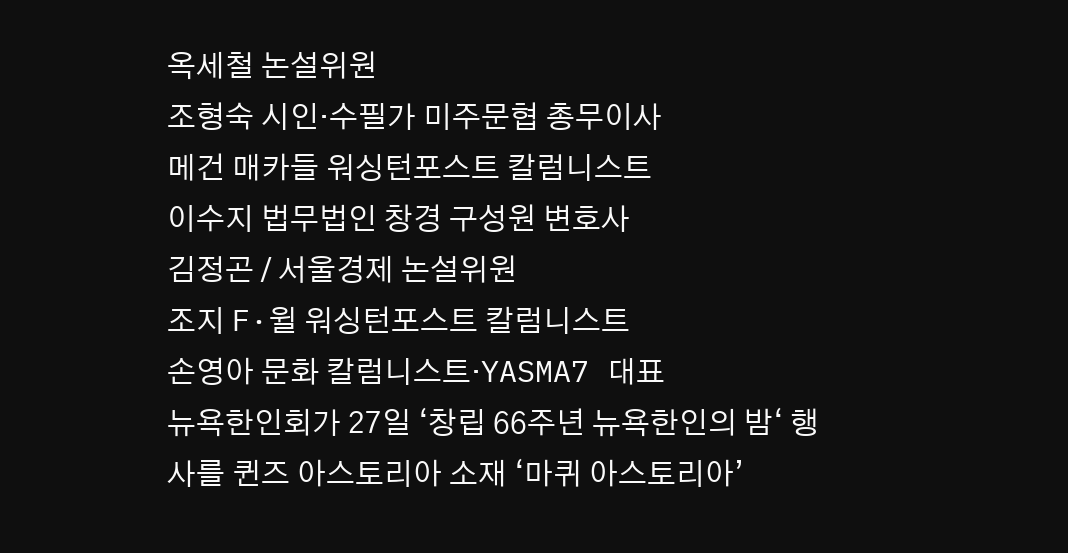옥세철 논설위원
조형숙 시인·수필가 미주문협 총무이사
메건 매카들 워싱턴포스트 칼럼니스트
이수지 법무법인 창경 구성원 변호사
김정곤 / 서울경제 논설위원
조지 F·윌 워싱턴포스트 칼럼니스트
손영아 문화 칼럼니스트·YASMA7 대표
뉴욕한인회가 27일 ‘창립 66주년 뉴욕한인의 밤‘ 행사를 퀸즈 아스토리아 소재 ‘마퀴 아스토리아’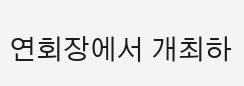연회장에서 개최하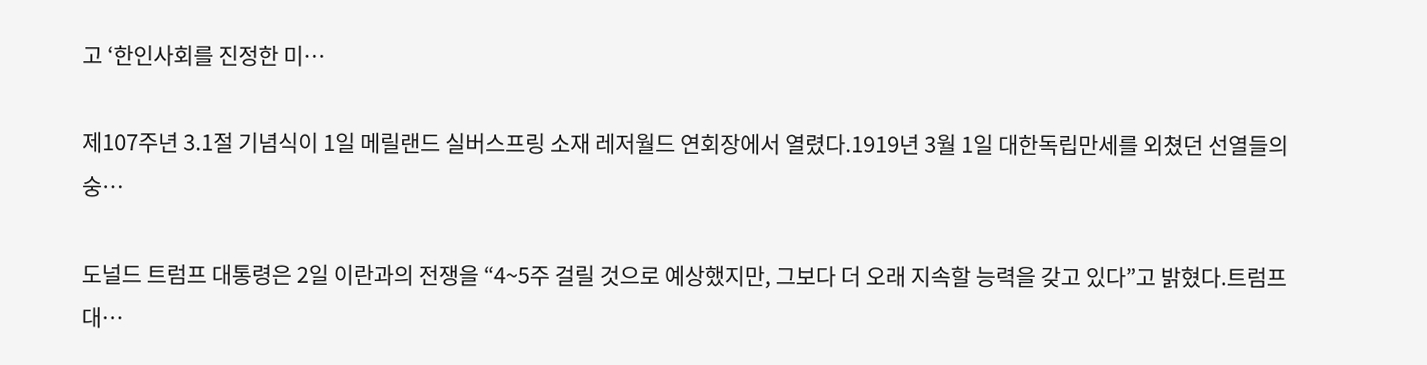고 ‘한인사회를 진정한 미…

제107주년 3.1절 기념식이 1일 메릴랜드 실버스프링 소재 레저월드 연회장에서 열렸다.1919년 3월 1일 대한독립만세를 외쳤던 선열들의 숭…

도널드 트럼프 대통령은 2일 이란과의 전쟁을 “4~5주 걸릴 것으로 예상했지만, 그보다 더 오래 지속할 능력을 갖고 있다”고 밝혔다.트럼프 대…